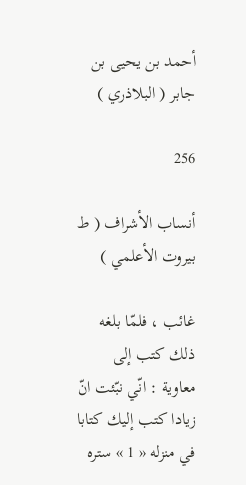أحمد بن يحيى بن جابر ( البلاذري )

256

أنساب الأشراف ( ط بيروت الأعلمي )

غائب ، فلمّا بلغه ذلك كتب إلى معاوية : انّي نبّئت انّ زيادا كتب إليك كتابا في منزله « 1 » ستره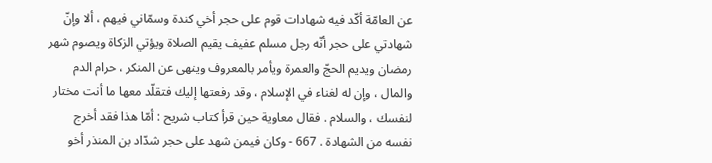عن العامّة أكّد فيه شهادات قوم على حجر أخي كندة وسمّاني فيهم ، ألا وإنّ شهادتي على حجر أنّه رجل مسلم عفيف يقيم الصلاة ويؤتي الزكاة ويصوم شهر رمضان ويديم الحجّ والعمرة ويأمر بالمعروف وينهى عن المنكر ، حرام الدم والمال ، وإن له لغناء في الإسلام ، وقد رفعتها إليك فتقلّد معها ما أنت مختار لنفسك ، والسلام . فقال معاوية حين قرأ كتاب شريح : أمّا هذا فقد أخرج نفسه من الشهادة . 667 - وكان فيمن شهد على حجر شدّاد بن المنذر أخو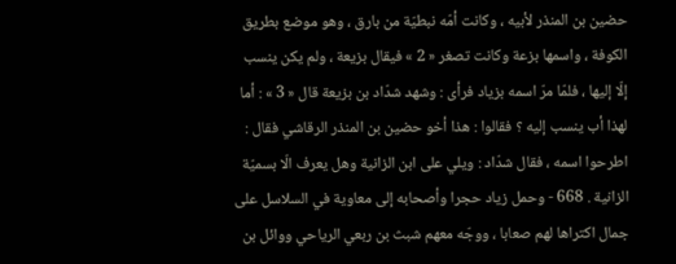حضين بن المنذر لأبيه ، وكانت أمّه نبطيّة من بارق ، وهو موضع بطريق الكوفة ، واسمها بزعة وكانت تصغر « 2 » فيقال بزيعة ، ولم يكن ينسب إلّا إليها ، فلمّا مرّ اسمه بزياد فرأى : وشهد شدّاد بن بزيعة قال « 3 » : أما لهذا أب ينسب إليه ؟ فقالوا : هذا أخو حضين بن المنذر الرقاشي فقال : اطرحوا اسمه ، فقال شدّاد : ويلي على ابن الزانية وهل يعرف الّا بسميّة الزانية . 668 - وحمل زياد حجرا وأصحابه إلى معاوية في السلاسل على جمال اكتراها لهم صعابا ، ووجّه معهم شبث بن ربعي الرياحي ووائل بن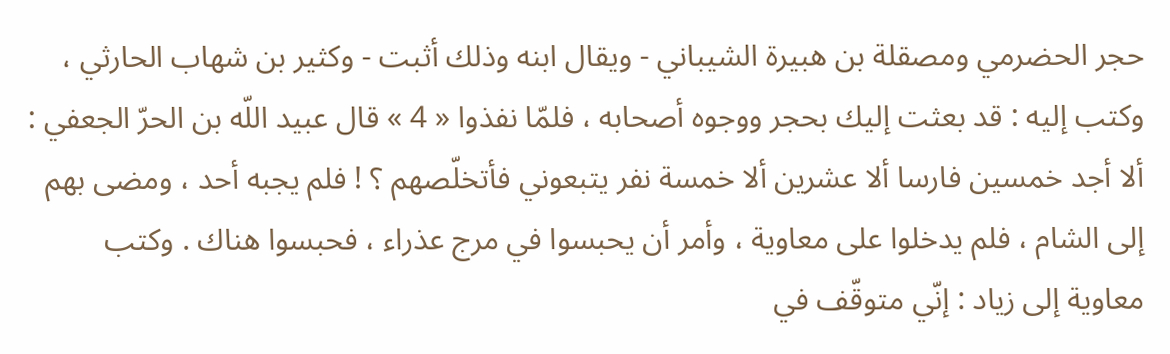حجر الحضرمي ومصقلة بن هبيرة الشيباني - ويقال ابنه وذلك أثبت - وكثير بن شهاب الحارثي ، وكتب إليه : قد بعثت إليك بحجر ووجوه أصحابه ، فلمّا نفذوا « 4 » قال عبيد اللّه بن الحرّ الجعفي : ألا أجد خمسين فارسا ألا عشرين ألا خمسة نفر يتبعوني فأتخلّصهم ؟ ! فلم يجبه أحد ، ومضى بهم إلى الشام ، فلم يدخلوا على معاوية ، وأمر أن يحبسوا في مرج عذراء ، فحبسوا هناك . وكتب معاوية إلى زياد : إنّي متوقّف في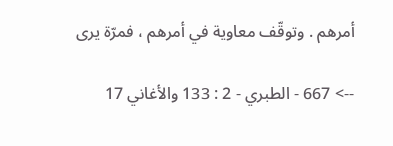أمرهم . وتوقّف معاوية في أمرهم ، فمرّة يرى

--> 667 - الطبري - 2 : 133 والأغاني 17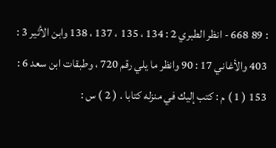: 89 668 - انظر الطبري 2 : 134 ، 135 ، 137 ، 138 وابن الأثير 3 : 403 والأغاني 17 : 90 وانظر ما يلي رقم 720 ، وطبقات ابن سعد 6 : 153 ( 1 ) م : كتب إليك في منزله كتابا . ( 2 ) س :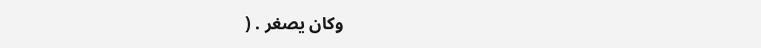وكان يصغر . (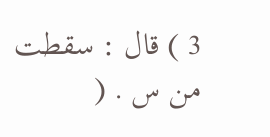3 ) قال : سقطت من س . (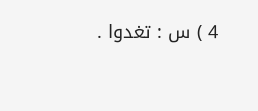4 ) س : تغدوا .